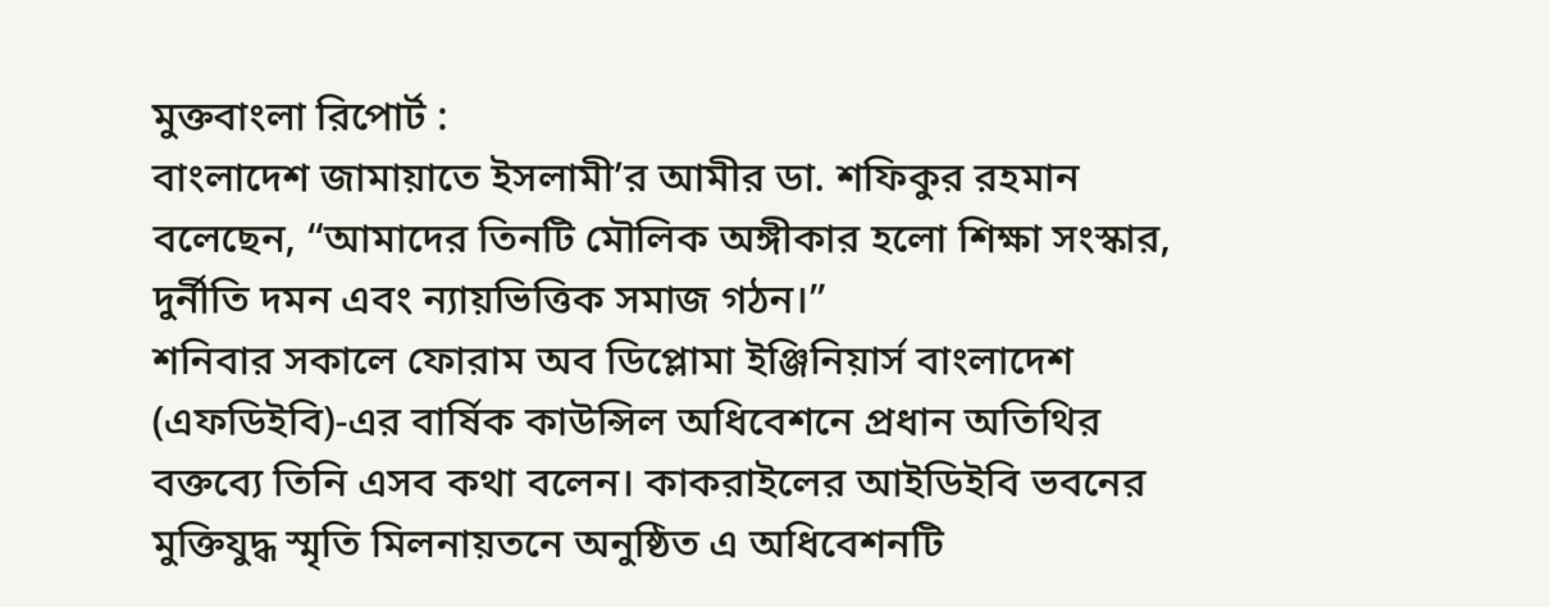মুক্তবাংলা রিপোর্ট :
বাংলাদেশ জামায়াতে ইসলামী’র আমীর ডা. শফিকুর রহমান বলেছেন, “আমাদের তিনটি মৌলিক অঙ্গীকার হলো শিক্ষা সংস্কার, দুর্নীতি দমন এবং ন্যায়ভিত্তিক সমাজ গঠন।”
শনিবার সকালে ফোরাম অব ডিপ্লোমা ইঞ্জিনিয়ার্স বাংলাদেশ (এফডিইবি)-এর বার্ষিক কাউন্সিল অধিবেশনে প্রধান অতিথির বক্তব্যে তিনি এসব কথা বলেন। কাকরাইলের আইডিইবি ভবনের মুক্তিযুদ্ধ স্মৃতি মিলনায়তনে অনুষ্ঠিত এ অধিবেশনটি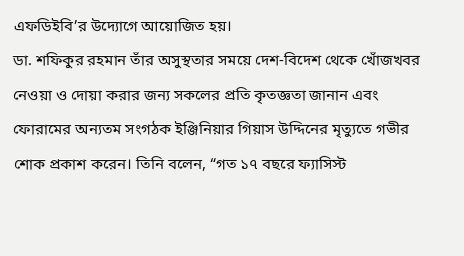এফডিইবি’র উদ্যোগে আয়োজিত হয়।
ডা. শফিকুর রহমান তাঁর অসুস্থতার সময়ে দেশ-বিদেশ থেকে খোঁজখবর নেওয়া ও দোয়া করার জন্য সকলের প্রতি কৃতজ্ঞতা জানান এবং ফোরামের অন্যতম সংগঠক ইঞ্জিনিয়ার গিয়াস উদ্দিনের মৃত্যুতে গভীর শোক প্রকাশ করেন। তিনি বলেন, “গত ১৭ বছরে ফ্যাসিস্ট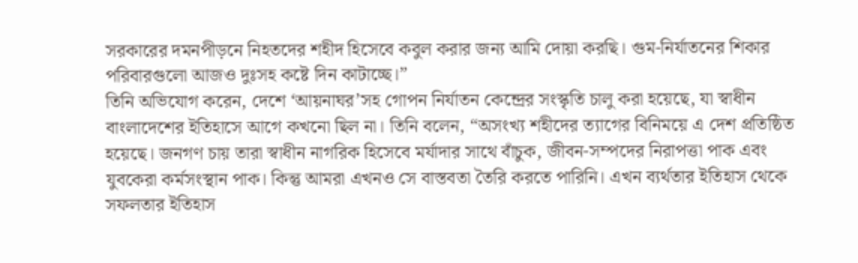সরকারের দমনপীড়নে নিহতদের শহীদ হিসেবে কবুল করার জন্য আমি দোয়া করছি। গুম-নির্যাতনের শিকার পরিবারগুলো আজও দুঃসহ কষ্টে দিন কাটাচ্ছে।”
তিনি অভিযোগ করেন, দেশে ‘আয়নাঘর’সহ গোপন নির্যাতন কেন্দ্রের সংস্কৃতি চালু করা হয়েছে, যা স্বাধীন বাংলাদেশের ইতিহাসে আগে কখনো ছিল না। তিনি বলেন, “অসংখ্য শহীদের ত্যাগের বিনিময়ে এ দেশ প্রতিষ্ঠিত হয়েছে। জনগণ চায় তারা স্বাধীন নাগরিক হিসেবে মর্যাদার সাথে বাঁচুক, জীবন-সম্পদের নিরাপত্তা পাক এবং যুবকেরা কর্মসংস্থান পাক। কিন্তু আমরা এখনও সে বাস্তবতা তৈরি করতে পারিনি। এখন ব্যর্থতার ইতিহাস থেকে সফলতার ইতিহাস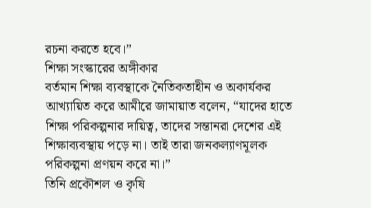রচনা করতে হবে।”
শিক্ষা সংস্কারের অঙ্গীকার
বর্তমান শিক্ষা ব্যবস্থাকে নৈতিকতাহীন ও অকার্যকর আখ্যায়িত করে আমীরে জামায়াত বলেন, “যাদের হাতে শিক্ষা পরিকল্পনার দায়িত্ব, তাদের সন্তানরা দেশের এই শিক্ষাব্যবস্থায় পড়ে না। তাই তারা জনকল্যাণমূলক পরিকল্পনা প্রণয়ন করে না।”
তিনি প্রকৌশল ও কৃষি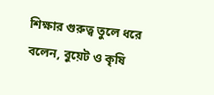শিক্ষার গুরুত্ব তুলে ধরে বলেন, বুয়েট ও কৃষি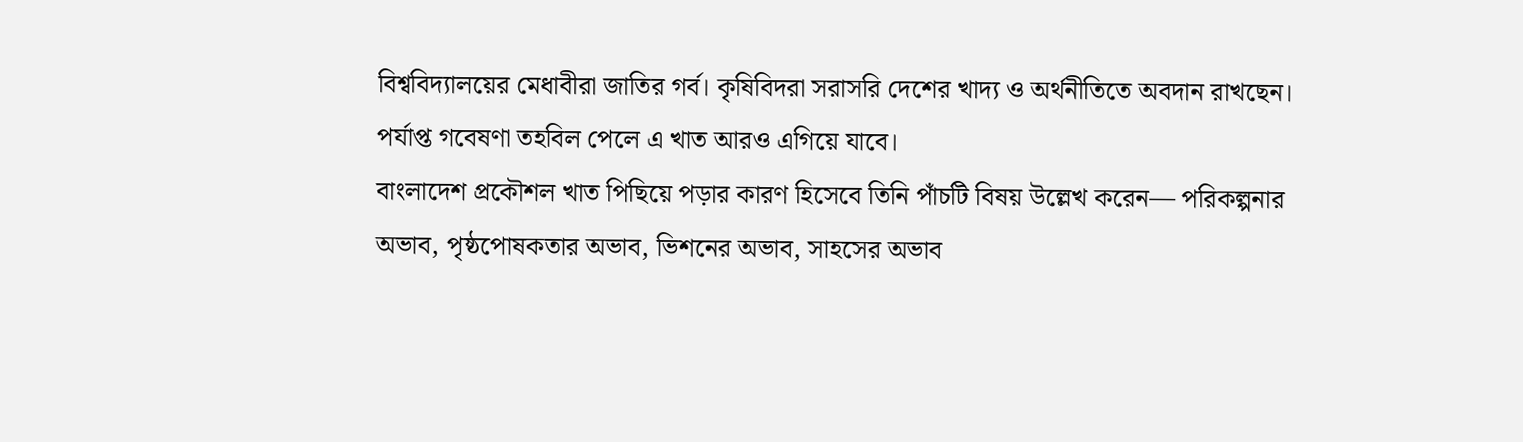বিশ্ববিদ্যালয়ের মেধাবীরা জাতির গর্ব। কৃষিবিদরা সরাসরি দেশের খাদ্য ও অর্থনীতিতে অবদান রাখছেন। পর্যাপ্ত গবেষণা তহবিল পেলে এ খাত আরও এগিয়ে যাবে।
বাংলাদেশ প্রকৌশল খাত পিছিয়ে পড়ার কারণ হিসেবে তিনি পাঁচটি বিষয় উল্লেখ করেন— পরিকল্পনার অভাব, পৃষ্ঠপোষকতার অভাব, ভিশনের অভাব, সাহসের অভাব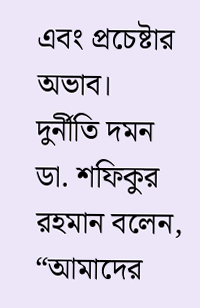এবং প্রচেষ্টার অভাব।
দুর্নীতি দমন
ডা. শফিকুর রহমান বলেন, “আমাদের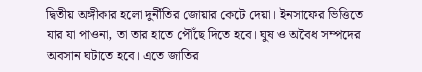দ্বিতীয় অঙ্গীকার হলো দুর্নীতির জোয়ার কেটে দেয়া। ইনসাফের ভিত্তিতে যার যা পাওনা, তা তার হাতে পৌঁছে দিতে হবে। ঘুষ ও অবৈধ সম্পদের অবসান ঘটাতে হবে। এতে জাতির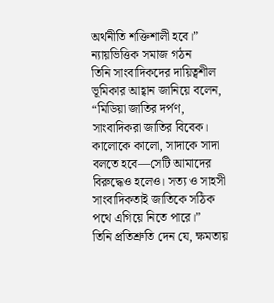অর্থনীতি শক্তিশালী হবে।”
ন্যায়ভিত্তিক সমাজ গঠন
তিনি সাংবাদিকদের দায়িত্বশীল ভূমিকার আহ্বান জানিয়ে বলেন, “মিডিয়া জাতির দর্পণ, সাংবাদিকরা জাতির বিবেক। কালোকে কালো, সাদাকে সাদা বলতে হবে—সেটি আমাদের বিরুদ্ধেও হলেও। সত্য ও সাহসী সাংবাদিকতাই জাতিকে সঠিক পথে এগিয়ে নিতে পারে।”
তিনি প্রতিশ্রুতি দেন যে, ক্ষমতায়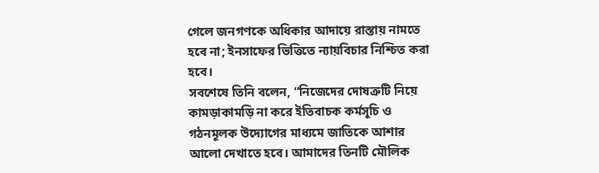গেলে জনগণকে অধিকার আদায়ে রাস্তায় নামতে হবে না; ইনসাফের ভিত্তিতে ন্যায়বিচার নিশ্চিত করা হবে।
সবশেষে তিনি বলেন, “নিজেদের দোষত্রুটি নিয়ে কামড়াকামড়ি না করে ইতিবাচক কর্মসূচি ও গঠনমূলক উদ্যোগের মাধ্যমে জাতিকে আশার আলো দেখাতে হবে। আমাদের তিনটি মৌলিক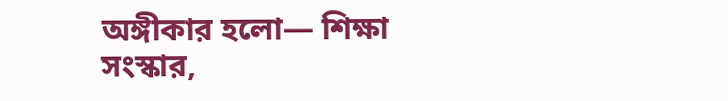অঙ্গীকার হলো— শিক্ষা সংস্কার,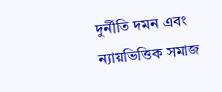দুর্নীতি দমন এবং ন্যায়ভিত্তিক সমাজ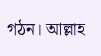গঠন। আল্লাহ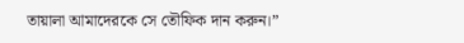তায়ালা আমাদেরকে সে তৌফিক দান করুন।”